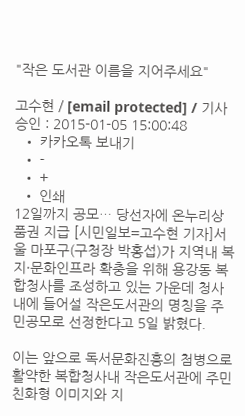"작은 도서관 이름을 지어주세요"

고수현 / [email protected] / 기사승인 : 2015-01-05 15:00:48
  • 카카오톡 보내기
  • -
  • +
  • 인쇄
12일까지 공모… 당선자에 온누리상품권 지급 [시민일보=고수현 기자]서울 마포구(구청장 박홍섭)가 지역내 복지·문화인프라 확충을 위해 용강동 복합청사를 조성하고 있는 가운데 청사내에 들어설 작은도서관의 명칭을 주민공모로 선정한다고 5일 밝혔다.

이는 앞으로 독서문화진흥의 첨병으로 활약한 복합청사내 작은도서관에 주민친화형 이미지와 지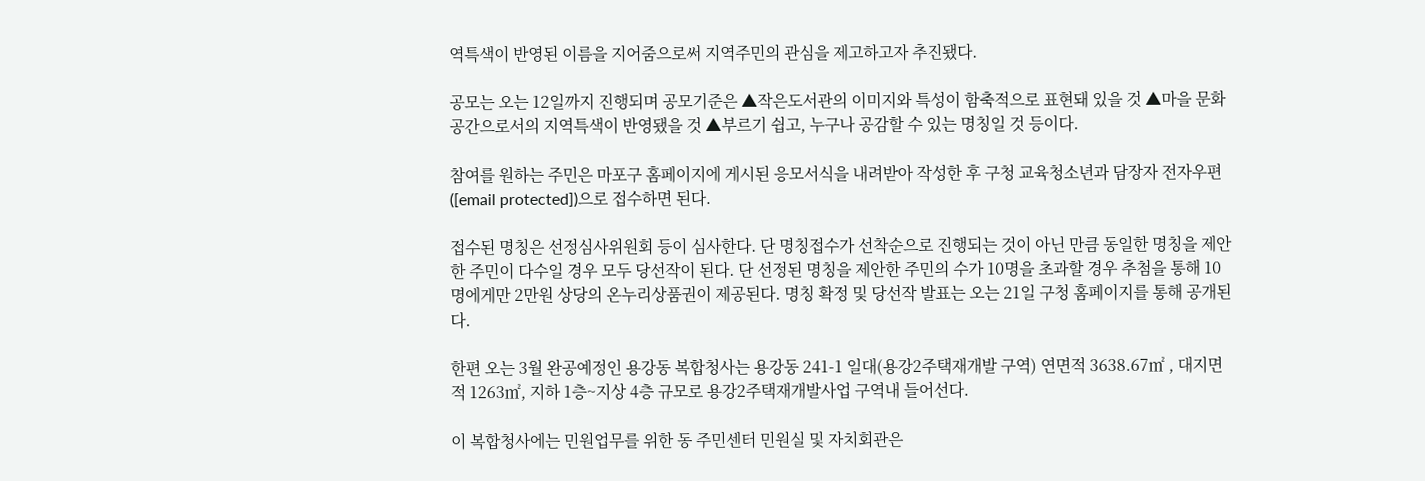역특색이 반영된 이름을 지어줌으로써 지역주민의 관심을 제고하고자 추진됐다.

공모는 오는 12일까지 진행되며 공모기준은 ▲작은도서관의 이미지와 특성이 함축적으로 표현돼 있을 것 ▲마을 문화공간으로서의 지역특색이 반영됐을 것 ▲부르기 쉽고, 누구나 공감할 수 있는 명칭일 것 등이다.

참여를 원하는 주민은 마포구 홈페이지에 게시된 응모서식을 내려받아 작성한 후 구청 교육청소년과 담장자 전자우편([email protected])으로 접수하면 된다.

접수된 명칭은 선정심사위원회 등이 심사한다. 단 명칭접수가 선착순으로 진행되는 것이 아닌 만큼 동일한 명칭을 제안한 주민이 다수일 경우 모두 당선작이 된다. 단 선정된 명칭을 제안한 주민의 수가 10명을 초과할 경우 추첨을 통해 10명에게만 2만원 상당의 온누리상품권이 제공된다. 명칭 확정 및 당선작 발표는 오는 21일 구청 홈페이지를 통해 공개된다.

한편 오는 3월 완공예정인 용강동 복합청사는 용강동 241-1 일대(용강2주택재개발 구역) 연면적 3638.67㎡ , 대지면적 1263㎡, 지하 1층~지상 4층 규모로 용강2주택재개발사업 구역내 들어선다.

이 복합청사에는 민원업무를 위한 동 주민센터 민원실 및 자치회관은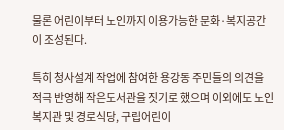물론 어린이부터 노인까지 이용가능한 문화·복지공간이 조성된다.

특히 청사설계 작업에 참여한 용강동 주민들의 의견을 적극 반영해 작은도서관을 짓기로 했으며 이외에도 노인복지관 및 경로식당, 구립어린이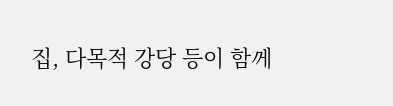집, 다목적 강당 등이 함께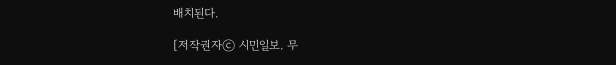배치된다.

[저작권자ⓒ 시민일보. 무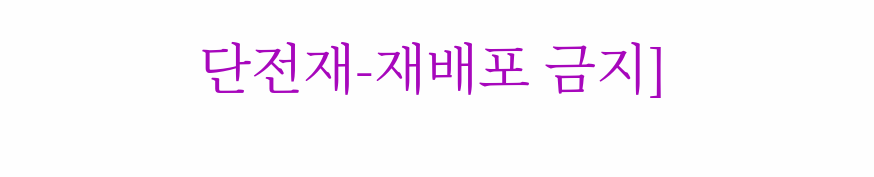단전재-재배포 금지]